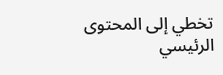تخطي إلى المحتوى الرئيسي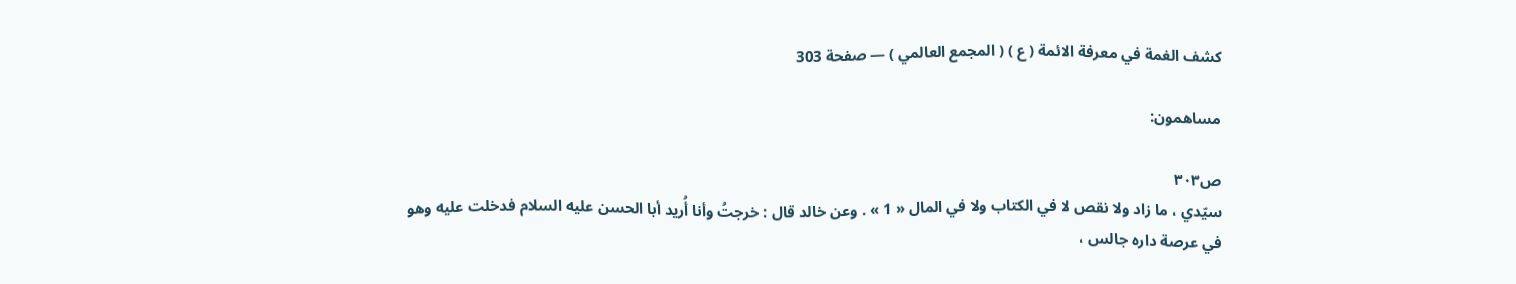كشف الغمة في معرفة الائمة ( ع ) ( المجمع العالمي ) — صفحة 303

مساهمون:

ص٣٠٣
سيّدي ، ما زاد ولا نقص لا في الكتاب ولا في المال « 1 » . وعن خالد قال : خرجتُ وأنا أُريد أبا الحسن عليه السلام فدخلت عليه وهو في عرصة داره جالس ،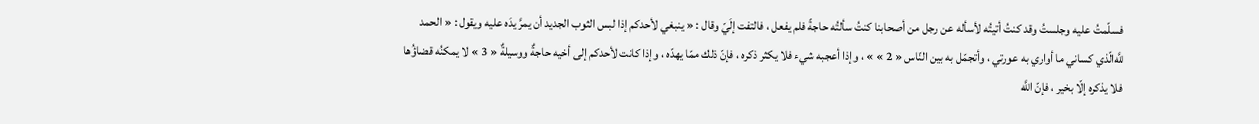فسلّمتُ عليه وجلستُ وقد كنتُ أتيتُه لأسأله عن رجل من أصحابنا كنتُ سألتُه حاجةً فلم يفعل ، فالتفت إلَيّ وقال : « ينبغي لأحدكم إذا لبس الثوب الجديد أن يمرَّ يدَه عليه ويقول : « الحمد للَّه‌الّذي كساني ما أواري به عورتي ، وأتجمّل به بين النّاس « 2 » » ، وإذا أعجبه شيء فلا يكثر ذكره ، فإنّ ذلك ممّا يهدّه ، وإذا كانت لأحدكم إلى أخيه حاجةٌ ووسيلةٌ « 3 » لا يمكنُه قضاؤُها فلا يذكره إلّا بخير ، فإنّ اللَّه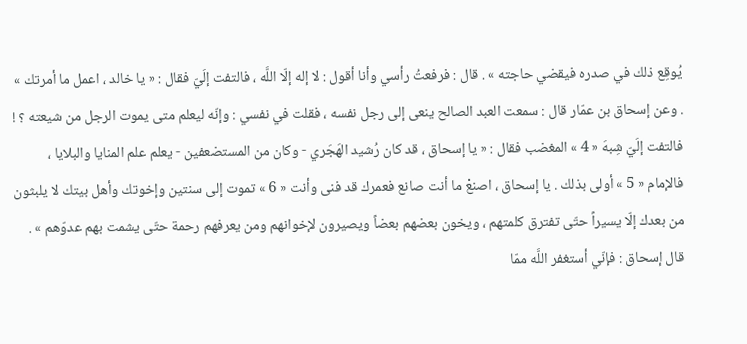يُوقِع ذلك في صدره فيقضي حاجته » . قال : فرفعتُ رأسي وأنا أقول : لا إله إلّا اللَّه ، فالتفت إلَيّ فقال : « يا خالد ، اعمل ما أمرتك » . وعن إسحاق بن عمّار قال : سمعت العبد الصالح ينعى إلى رجل نفسه ، فقلت في نفسي : وإنّه ليعلم متى يموت الرجل من شيعته ؟ ! فالتفت إلَيّ شِبهَ « 4 » المغضب فقال : « يا إسحاق ، قد كان رُشيد الهَجَري - وكان من المستضعفين - يعلم علم المنايا والبلايا ، فالإمام « 5 » أولى بذلك . يا إسحاق ، اصنعْ ما أنت صانع فعمرك قد فنى وأنت « 6 » تموت إلى سنتين وإخوتك وأهل بيتك لا يلبثون من بعدك إلّا يسيراً حتّى تفترق كلمتهم ، ويخون بعضهم بعضاً ويصيرون لإخوانهم ومن يعرفهم رحمة حتّى يشمت بهم عدوّهم » . قال إسحاق : فإنّي أستغفر اللَّه ممّا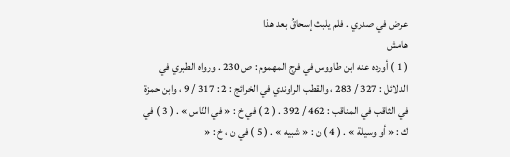عرض في صدري . فلم يلبث إسحاقُ بعد هذا
هامش
( 1 ) أورده عنه ابن طاووس في فرج المهموم : ص 230 . ورواه الطبري في الدلائل : 327 / 283 ، والقطب الراوندي في الخرائج : 2 : 317 / 9 ، وابن حمزة في الثاقب في المناقب : 462 / 392 . ( 2 ) في خ : « في النّاس » . ( 3 ) في ك : « أو وسيلة » . ( 4 ) ن : « شبيه » . ( 5 ) في ن ، خ : «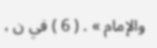والإمام » . ( 6 ) في ن ،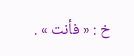خ : « فأنت » .